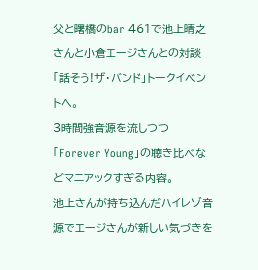父と曙橋のbar 461で池上晴之さんと小倉エージさんとの対談「話そう!ザ・バンド」トークイベントへ。
3時間強音源を流しつつ「Forever Young」の聴き比べなどマニアックすぎる内容。
池上さんが持ち込んだハイレゾ音源でエージさんが新しい気づきを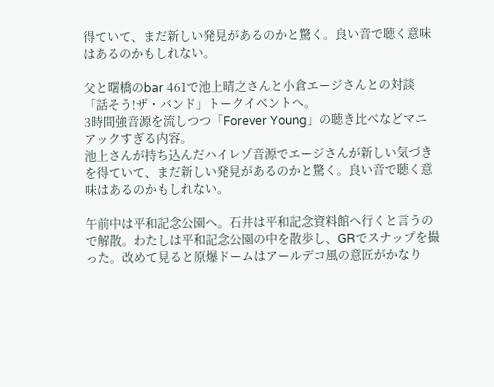得ていて、まだ新しい発見があるのかと驚く。良い音で聴く意味はあるのかもしれない。

父と曙橋のbar 461で池上晴之さんと小倉エージさんとの対談「話そう!ザ・バンド」トークイベントへ。
3時間強音源を流しつつ「Forever Young」の聴き比べなどマニアックすぎる内容。
池上さんが持ち込んだハイレゾ音源でエージさんが新しい気づきを得ていて、まだ新しい発見があるのかと驚く。良い音で聴く意味はあるのかもしれない。

午前中は平和記念公園へ。石井は平和記念資料館へ行くと言うので解散。わたしは平和記念公園の中を散歩し、GRでスナップを撮った。改めて見ると原爆ドームはアールデコ風の意匠がかなり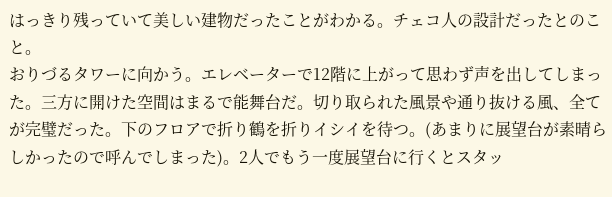はっきり残っていて美しい建物だったことがわかる。チェコ人の設計だったとのこと。
おりづるタワーに向かう。エレベーターで12階に上がって思わず声を出してしまった。三方に開けた空間はまるで能舞台だ。切り取られた風景や通り抜ける風、全てが完璧だった。下のフロアで折り鶴を折りイシイを待つ。(あまりに展望台が素晴らしかったので呼んでしまった)。2人でもう一度展望台に行くとスタッ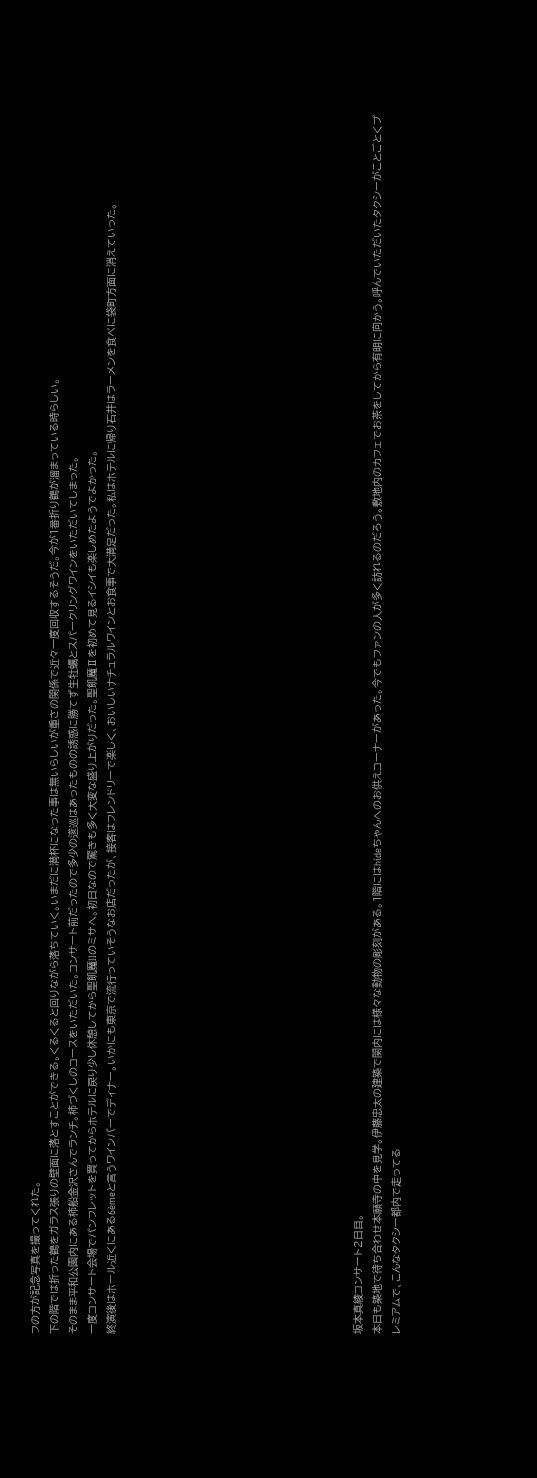フの方が記念写真を撮ってくれた。
下の階では折った鶴をガラス張りの壁面に落とすことができる。くるくると回りながら落ちていく。いまだに満杯になった事は無いらしいが重さの関係で近々一度回収するそうだ。今が1番折り鶴が溜まっている時らしい。
そのまま平和公園内にある柿船金沢さんでランチ。柿づくしのコースをいただいた。コンサート前だったので多少の逡巡はあったものの誘惑に勝てず生牡蠣とスパークリングワインをいただいてしまった。
一度コンサート会場でパンフレットを買ってからホテルに戻り少し休憩してから聖飢魔IIのミサへ。初日なので驚きも多く大変な盛り上がりだった。聖飢魔Ⅱを初めて見るイシイも楽しめたようでよかった。
終演後はホール近くにある6èmeと言うワインバーでディナー。いかにも東京で流行っていそうなお店だったが、接客はフレンドリーで楽しく、おいしいナチュラルワインとお食事で大満足だった。私はホテルに帰り石井はラーメンを食べに袋町方面に消えていった。












坂本真綾コンサート2日目。
本日も築地で待ち合わせ本願寺の中を見学。伊藤忠太の建築で関内には様々な動物の彫刻がある。1階にはhideちゃんへのお供えコーナーがあった。今でもファンの人が多く訪れるのだろう。敷地内のカフェでお茶をしてから有明に向かう。呼んでいただいたタクシーがことごとくプレミアムで、こんなタクシー都内で走ってる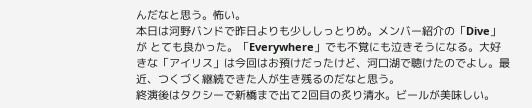んだなと思う。怖い。
本日は河野バンドで昨日よりも少ししっとりめ。メンバー紹介の「Dive」が とても良かった。「Everywhere」でも不覚にも泣きそうになる。大好きな「アイリス」は今回はお預けだったけど、河口湖で聴けたのでよし。最近、つくづく継続できた人が生き残るのだなと思う。
終演後はタクシーで新橋まで出て2回目の炙り清水。ビールが美味しい。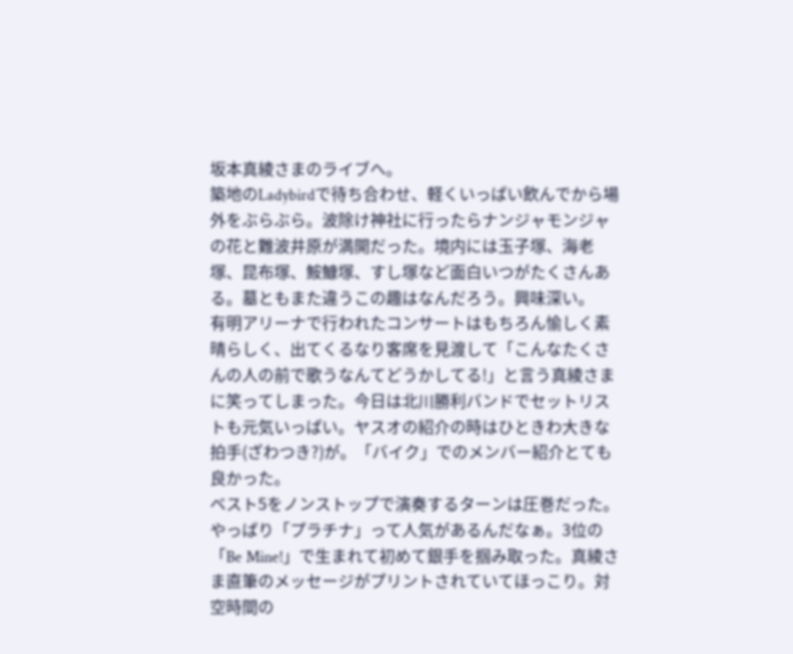坂本真綾さまのライブへ。
築地のLadybirdで待ち合わせ、軽くいっぱい飲んでから場外をぶらぶら。波除け神社に行ったらナンジャモンジャの花と難波井原が満開だった。境内には玉子塚、海老塚、昆布塚、鮟鱇塚、すし塚など面白いつがたくさんある。墓ともまた違うこの趣はなんだろう。興味深い。
有明アリーナで行われたコンサートはもちろん愉しく素晴らしく、出てくるなり客席を見渡して「こんなたくさんの人の前で歌うなんてどうかしてる!」と言う真綾さまに笑ってしまった。今日は北川勝利バンドでセットリストも元気いっぱい。ヤスオの紹介の時はひときわ大きな拍手(ざわつき?)が。「バイク」でのメンバー紹介とても良かった。
ベスト5をノンストップで演奏するターンは圧巻だった。やっぱり「プラチナ」って人気があるんだなぁ。3位の「Be Mine!」で生まれて初めて銀手を掴み取った。真綾さま直筆のメッセージがプリントされていてほっこり。対空時間の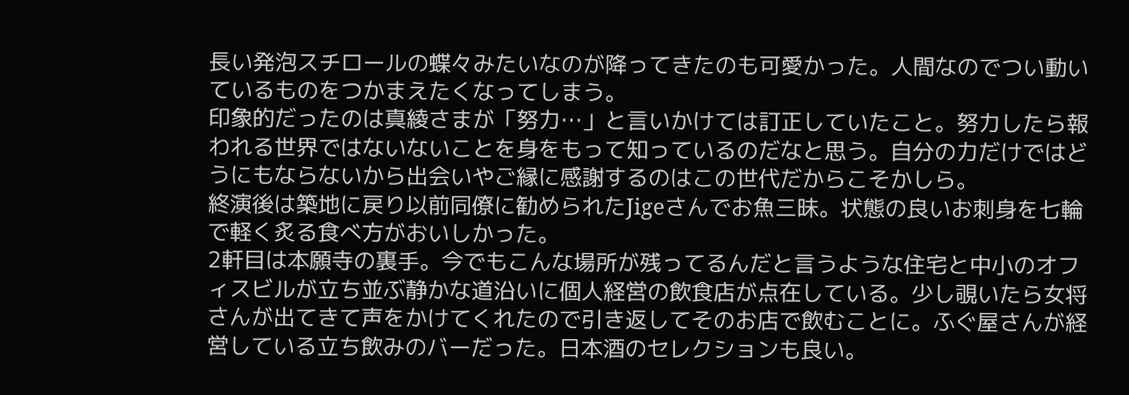長い発泡スチロールの蝶々みたいなのが降ってきたのも可愛かった。人間なのでつい動いているものをつかまえたくなってしまう。
印象的だったのは真綾さまが「努力…」と言いかけては訂正していたこと。努力したら報われる世界ではないないことを身をもって知っているのだなと思う。自分の力だけではどうにもならないから出会いやご縁に感謝するのはこの世代だからこそかしら。
終演後は築地に戻り以前同僚に勧められたJigeさんでお魚三昧。状態の良いお刺身を七輪で軽く炙る食べ方がおいしかった。
2軒目は本願寺の裏手。今でもこんな場所が残ってるんだと言うような住宅と中小のオフィスビルが立ち並ぶ静かな道沿いに個人経営の飲食店が点在している。少し覗いたら女将さんが出てきて声をかけてくれたので引き返してそのお店で飲むことに。ふぐ屋さんが経営している立ち飲みのバーだった。日本酒のセレクションも良い。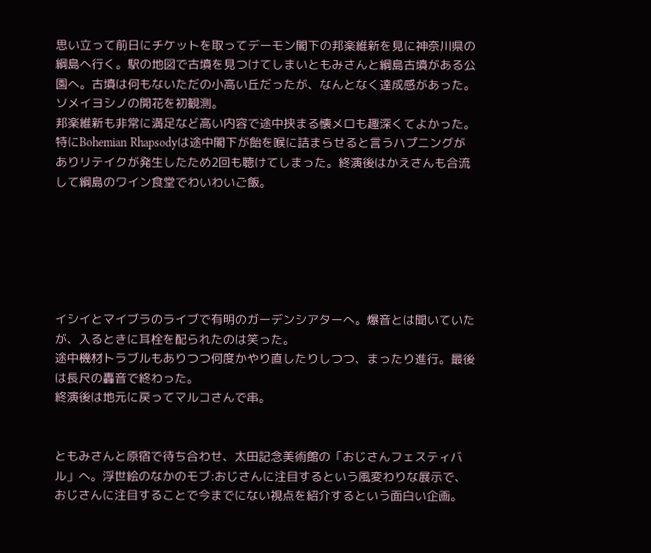思い立って前日にチケットを取ってデーモン閣下の邦楽維新を見に神奈川県の綱島へ行く。駅の地図で古墳を見つけてしまいともみさんと綱島古墳がある公園へ。古墳は何もないただの小高い丘だったが、なんとなく達成感があった。ソメイヨシノの開花を初観測。
邦楽維新も非常に満足など高い内容で途中挟まる懐メロも趣深くてよかった。特にBohemian Rhapsodyは途中閣下が飴を喉に詰まらせると言うハプニングがありリテイクが発生したため2回も聴けてしまった。終演後はかえさんも合流して綱島のワイン食堂でわいわいご飯。






イシイとマイブラのライブで有明のガーデンシアターへ。爆音とは聞いていたが、入るときに耳栓を配られたのは笑った。
途中機材トラブルもありつつ何度かやり直したりしつつ、まったり進行。最後は長尺の轟音で終わった。
終演後は地元に戻ってマルコさんで串。


ともみさんと原宿で待ち合わせ、太田記念美術館の「おじさんフェスティバル」へ。浮世絵のなかのモブ:おじさんに注目するという風変わりな展示で、おじさんに注目することで今までにない視点を紹介するという面白い企画。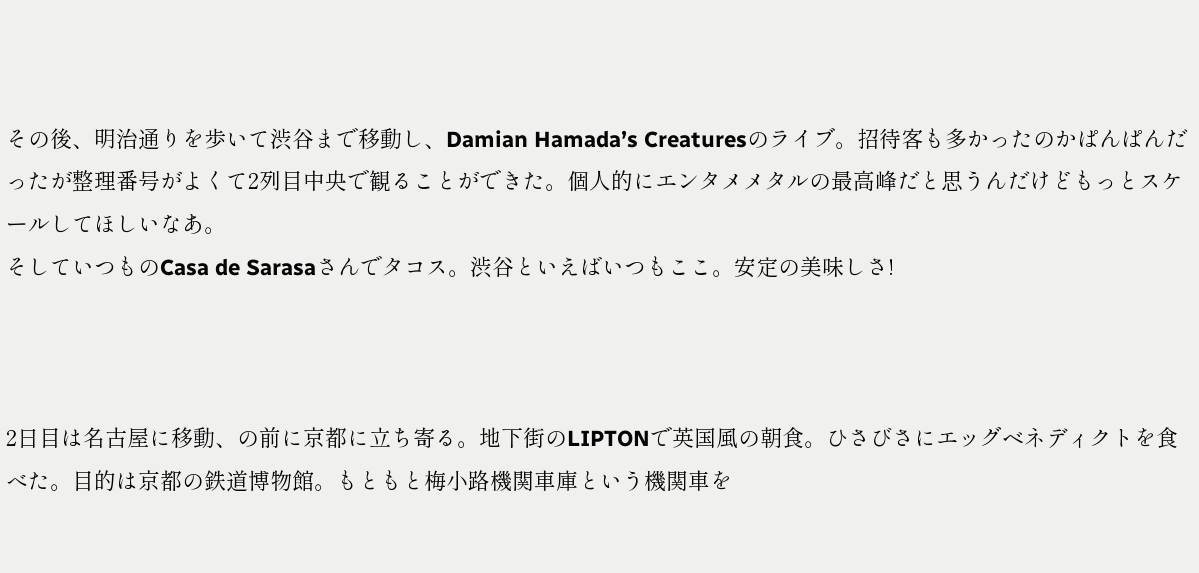その後、明治通りを歩いて渋谷まで移動し、Damian Hamada’s Creaturesのライブ。招待客も多かったのかぱんぱんだったが整理番号がよくて2列目中央で観ることができた。個人的にエンタメメタルの最高峰だと思うんだけどもっとスケールしてほしいなあ。
そしていつものCasa de Sarasaさんでタコス。渋谷といえばいつもここ。安定の美味しさ!



2日目は名古屋に移動、の前に京都に立ち寄る。地下街のLIPTONで英国風の朝食。ひさびさにエッグベネディクトを食べた。目的は京都の鉄道博物館。もともと梅小路機関車庫という機関車を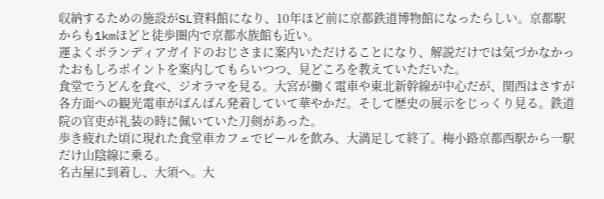収納するための施設がSL資料館になり、10年ほど前に京都鉄道博物館になったらしい。京都駅からも1kmほどと徒歩圏内で京都水族館も近い。
運よくボランディアガイドのおじさまに案内いただけることになり、解説だけでは気づかなかったおもしろポイントを案内してもらいつつ、見どころを教えていただいた。
食堂でうどんを食べ、ジオラマを見る。大宮が働く電車や東北新幹線が中心だが、関西はさすが各方面への観光電車がばんばん発着していて華やかだ。そして歴史の展示をじっくり見る。鉄道院の官吏が礼装の時に佩いていた刀剣があった。
歩き疲れた頃に現れた食堂車カフェでビールを飲み、大満足して終了。梅小路京都西駅から一駅だけ山陰線に乗る。
名古屋に到着し、大須へ。大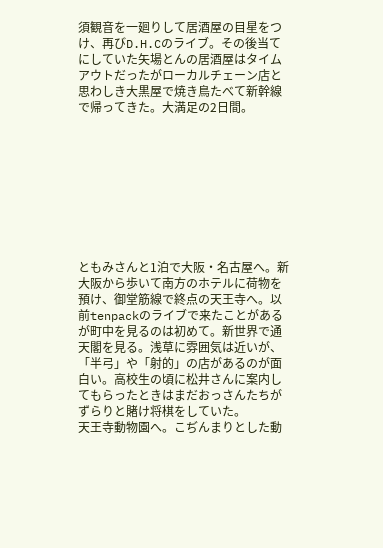須観音を一廻りして居酒屋の目星をつけ、再びD.H.Cのライブ。その後当てにしていた矢場とんの居酒屋はタイムアウトだったがローカルチェーン店と思わしき大黒屋で焼き鳥たべて新幹線で帰ってきた。大満足の2日間。









ともみさんと1泊で大阪・名古屋へ。新大阪から歩いて南方のホテルに荷物を預け、御堂筋線で終点の天王寺へ。以前tenpackのライブで来たことがあるが町中を見るのは初めて。新世界で通天閣を見る。浅草に雰囲気は近いが、「半弓」や「射的」の店があるのが面白い。高校生の頃に松井さんに案内してもらったときはまだおっさんたちがずらりと賭け将棋をしていた。
天王寺動物園へ。こぢんまりとした動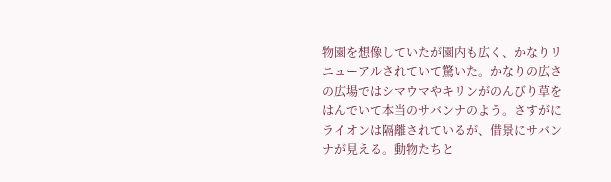物園を想像していたが園内も広く、かなりリニューアルされていて驚いた。かなりの広さの広場ではシマウマやキリンがのんびり草をはんでいて本当のサバンナのよう。さすがにライオンは隔離されているが、借景にサバンナが見える。動物たちと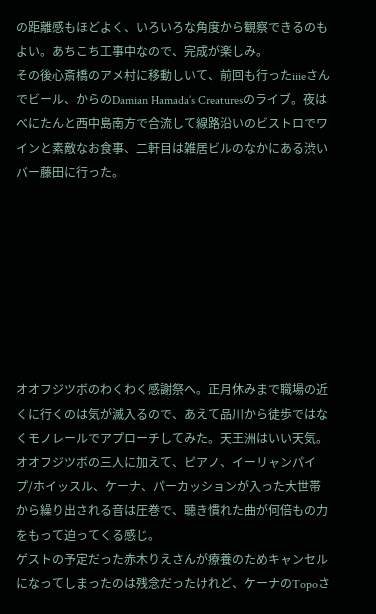の距離感もほどよく、いろいろな角度から観察できるのもよい。あちこち工事中なので、完成が楽しみ。
その後心斎橋のアメ村に移動しいて、前回も行ったiiieさんでビール、からのDamian Hamada’s Creaturesのライブ。夜はべにたんと西中島南方で合流して線路沿いのビストロでワインと素敵なお食事、二軒目は雑居ビルのなかにある渋いバー藤田に行った。








オオフジツボのわくわく感謝祭へ。正月休みまで職場の近くに行くのは気が滅入るので、あえて品川から徒歩ではなくモノレールでアプローチしてみた。天王洲はいい天気。
オオフジツボの三人に加えて、ピアノ、イーリャンパイプ/ホイッスル、ケーナ、パーカッションが入った大世帯から繰り出される音は圧巻で、聴き慣れた曲が何倍もの力をもって迫ってくる感じ。
ゲストの予定だった赤木りえさんが療養のためキャンセルになってしまったのは残念だったけれど、ケーナのTopoさ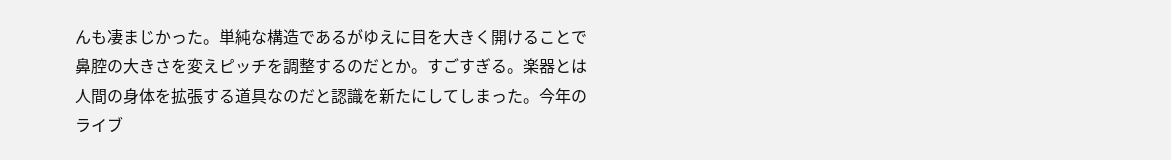んも凄まじかった。単純な構造であるがゆえに目を大きく開けることで鼻腔の大きさを変えピッチを調整するのだとか。すごすぎる。楽器とは人間の身体を拡張する道具なのだと認識を新たにしてしまった。今年のライブ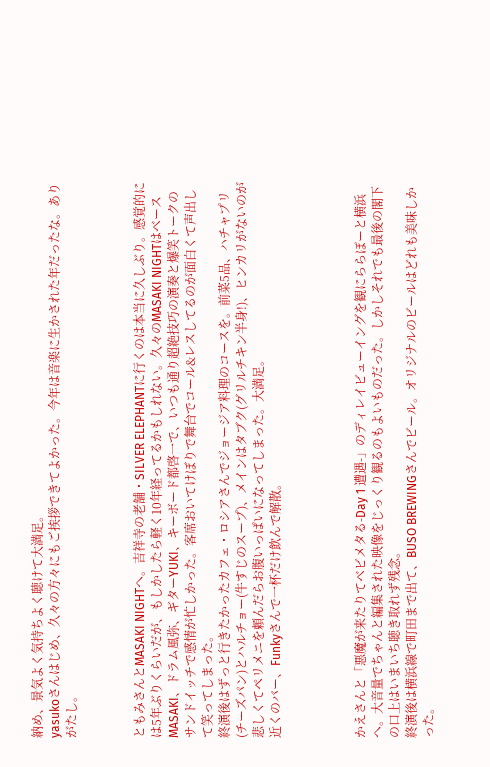納め、景気よく気持ちよく聴けて大満足。
yasukoさんはじめ、久々の方々にもご挨拶できてよかった。今年は音楽に生かされた年だったな。ありがたし。



ともみさんとMASAKI NIGHTへ。吉祥寺の老舗・SILVER ELEPHANTに行くのは本当に久しぶり。感覚的には5年ぶりくらいだが、もしかしたら軽く10年経ってるかもしれない。久々のMASAKI NIGHTはベースMASAKI、ドラム風弥、ギターYUKI、キーボード都啓一で、いつも通り超絶技巧の演奏と爆笑トークのサンドイッチで感情が忙しかった。客席おいてけぼりで舞台でコール&レスしてるのが面白くて声出して笑ってしまった。
終演後はずっと行きたかったカフェ・ロシアさんでジョージア料理のコースを。前菜5品、ハチャプリ(チーズパン)とハルチョー(牛すじのスープ)、メインはタブク(グリルチキン半身!)、ヒンカリがないのが悲しくてペリメニを頼んだらお腹いっぱいになってしまった。大満足。
近くのバー、Funkyさんで一杯だけ飲んで解散。




かえさんと「悪魔が来たりてベビメタる-Day 1 遭遇-」のディレイビューイングを観にららぽーと横浜へ。大音量でちゃんと編集された映像をじっくり観るのもよいものだった。しかしそれでも最後の閣下の口上はいまいち聴き取れず残念。
終演後は横浜線で町田まで出て、BUSO BREWINGさんでビール。オリジナルのビールはどれも美味しかった。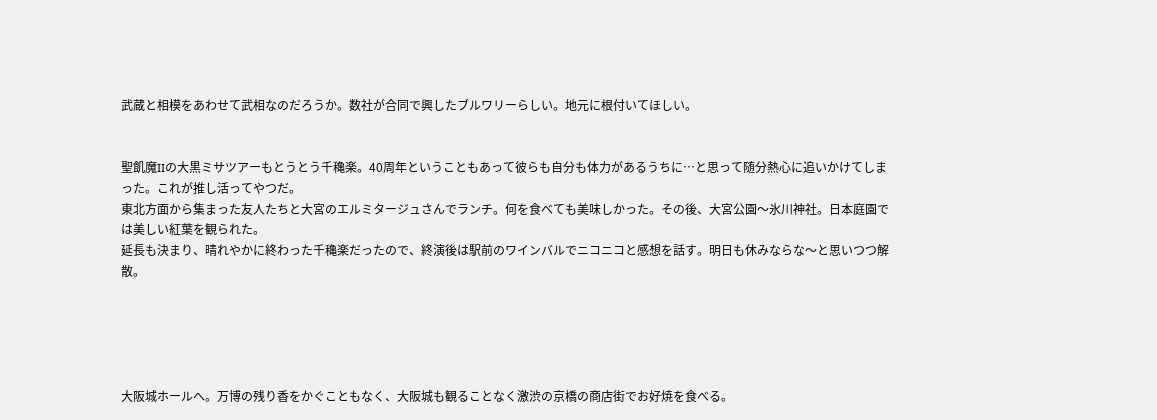武蔵と相模をあわせて武相なのだろうか。数社が合同で興したブルワリーらしい。地元に根付いてほしい。


聖飢魔IIの大黒ミサツアーもとうとう千穐楽。40周年ということもあって彼らも自分も体力があるうちに…と思って随分熱心に追いかけてしまった。これが推し活ってやつだ。
東北方面から集まった友人たちと大宮のエルミタージュさんでランチ。何を食べても美味しかった。その後、大宮公園〜氷川神社。日本庭園では美しい紅葉を観られた。
延長も決まり、晴れやかに終わった千穐楽だったので、終演後は駅前のワインバルでニコニコと感想を話す。明日も休みならな〜と思いつつ解散。





大阪城ホールへ。万博の残り香をかぐこともなく、大阪城も観ることなく激渋の京橋の商店街でお好焼を食べる。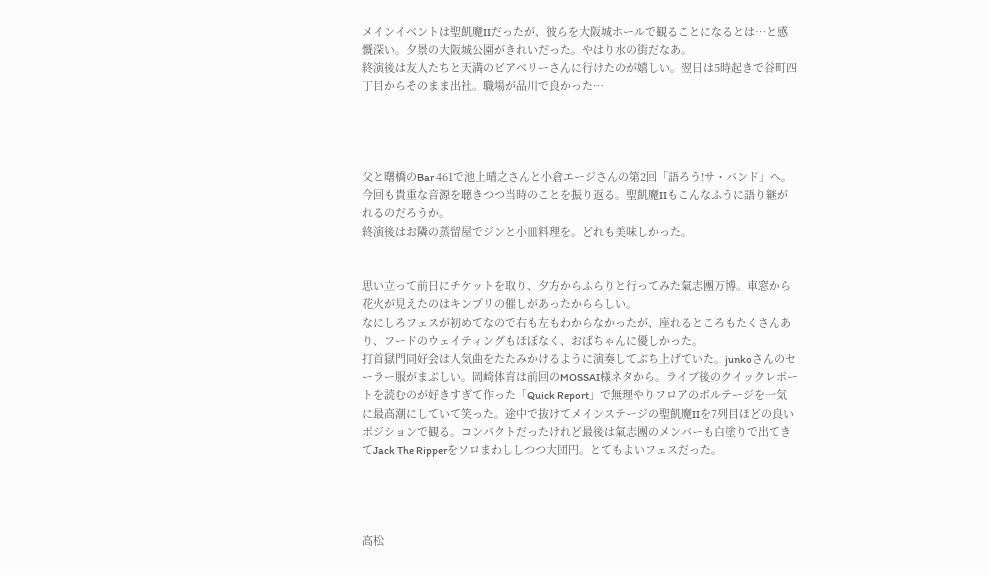メインイベントは聖飢魔IIだったが、彼らを大阪城ホールで観ることになるとは…と感慨深い。夕景の大阪城公園がきれいだった。やはり水の街だなあ。
終演後は友人たちと天満のビアベリーさんに行けたのが嬉しい。翌日は5時起きで谷町四丁目からそのまま出社。職場が品川で良かった…




父と曙橋のBar 461で池上晴之さんと小倉エージさんの第2回「語ろう!サ・バンド」へ。今回も貴重な音源を聴きつつ当時のことを振り返る。聖飢魔IIもこんなふうに語り継がれるのだろうか。
終演後はお隣の蒸留屋でジンと小皿料理を。どれも美味しかった。


思い立って前日にチケットを取り、夕方からふらりと行ってみた氣志團万博。車窓から花火が見えたのはキンプリの催しがあったかららしい。
なにしろフェスが初めてなので右も左もわからなかったが、座れるところもたくさんあり、フードのウェイティングもほぼなく、おばちゃんに優しかった。
打首獄門同好会は人気曲をたたみかけるように演奏してぶち上げていた。junkoさんのセーラー服がまぶしい。岡崎体育は前回のMOSSAI様ネタから。ライブ後のクイックレポートを読むのが好きすぎて作った「Quick Report」で無理やりフロアのボルテージを一気に最高潮にしていて笑った。途中で抜けてメインステージの聖飢魔IIを7列目ほどの良いポジションで観る。コンパクトだったけれど最後は氣志團のメンバーも白塗りで出てきてJack The Ripperをソロまわししつつ大団円。とてもよいフェスだった。




高松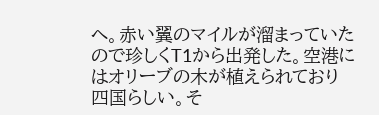へ。赤い翼のマイルが溜まっていたので珍しくT1から出発した。空港にはオリーブの木が植えられており四国らしい。そ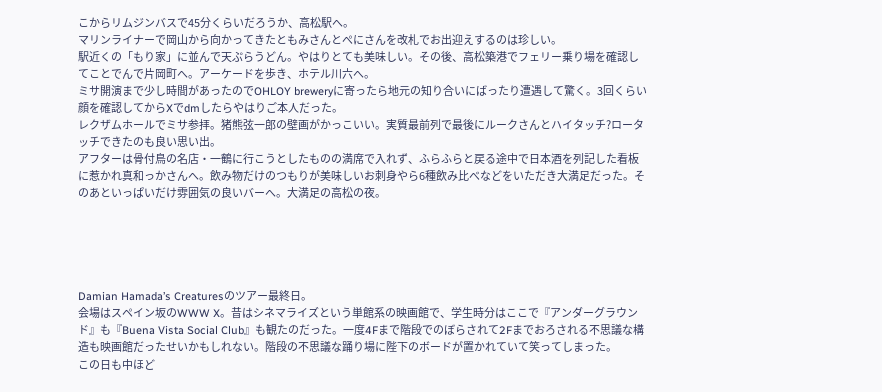こからリムジンバスで45分くらいだろうか、高松駅へ。
マリンライナーで岡山から向かってきたともみさんとぺにさんを改札でお出迎えするのは珍しい。
駅近くの「もり家」に並んで天ぷらうどん。やはりとても美味しい。その後、高松築港でフェリー乗り場を確認してことでんで片岡町へ。アーケードを歩き、ホテル川六へ。
ミサ開演まで少し時間があったのでOHLOY breweryに寄ったら地元の知り合いにばったり遭遇して驚く。3回くらい顔を確認してからXでdmしたらやはりご本人だった。
レクザムホールでミサ参拝。猪熊弦一郎の壁画がかっこいい。実質最前列で最後にルークさんとハイタッチ?ロータッチできたのも良い思い出。
アフターは骨付鳥の名店・一鶴に行こうとしたものの満席で入れず、ふらふらと戻る途中で日本酒を列記した看板に惹かれ真和っかさんへ。飲み物だけのつもりが美味しいお刺身やら6種飲み比べなどをいただき大満足だった。そのあといっぱいだけ雰囲気の良いバーへ。大満足の高松の夜。





Damian Hamada’s Creaturesのツアー最終日。
会場はスペイン坂のWWW X。昔はシネマライズという単館系の映画館で、学生時分はここで『アンダーグラウンド』も『Buena Vista Social Club』も観たのだった。一度4Fまで階段でのぼらされて2Fまでおろされる不思議な構造も映画館だったせいかもしれない。階段の不思議な踊り場に陛下のボードが置かれていて笑ってしまった。
この日も中ほど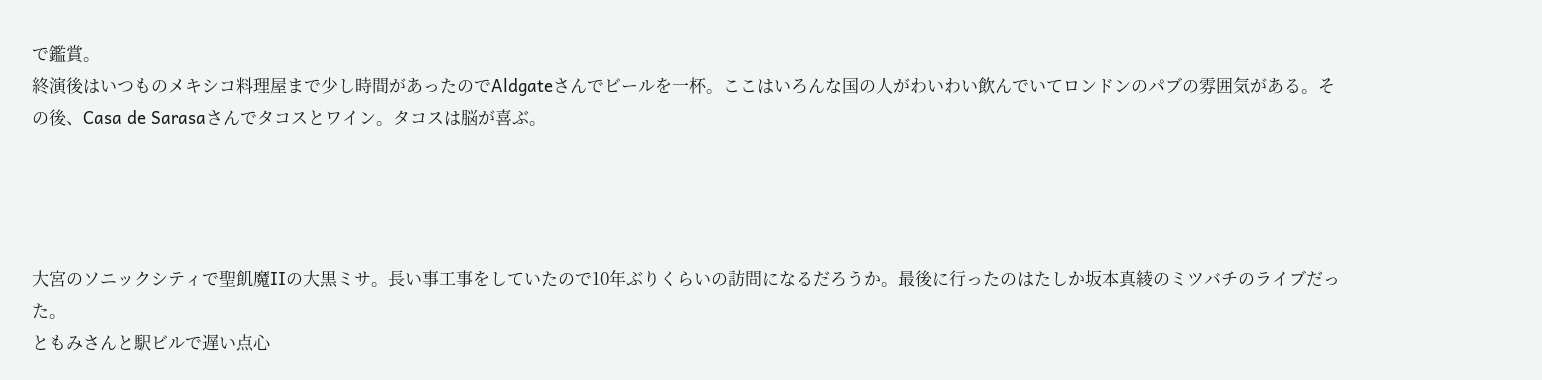で鑑賞。
終演後はいつものメキシコ料理屋まで少し時間があったのでAldgateさんでビールを一杯。ここはいろんな国の人がわいわい飲んでいてロンドンのパブの雰囲気がある。その後、Casa de Sarasaさんでタコスとワイン。タコスは脳が喜ぶ。




大宮のソニックシティで聖飢魔IIの大黒ミサ。長い事工事をしていたので10年ぶりくらいの訪問になるだろうか。最後に行ったのはたしか坂本真綾のミツバチのライブだった。
ともみさんと駅ビルで遅い点心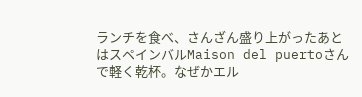ランチを食べ、さんざん盛り上がったあとはスペインバルMaison del puertoさんで軽く乾杯。なぜかエル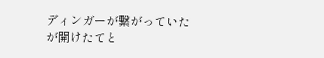ディンガーが繋がっていたが開けたてと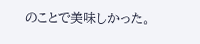のことで美味しかった。